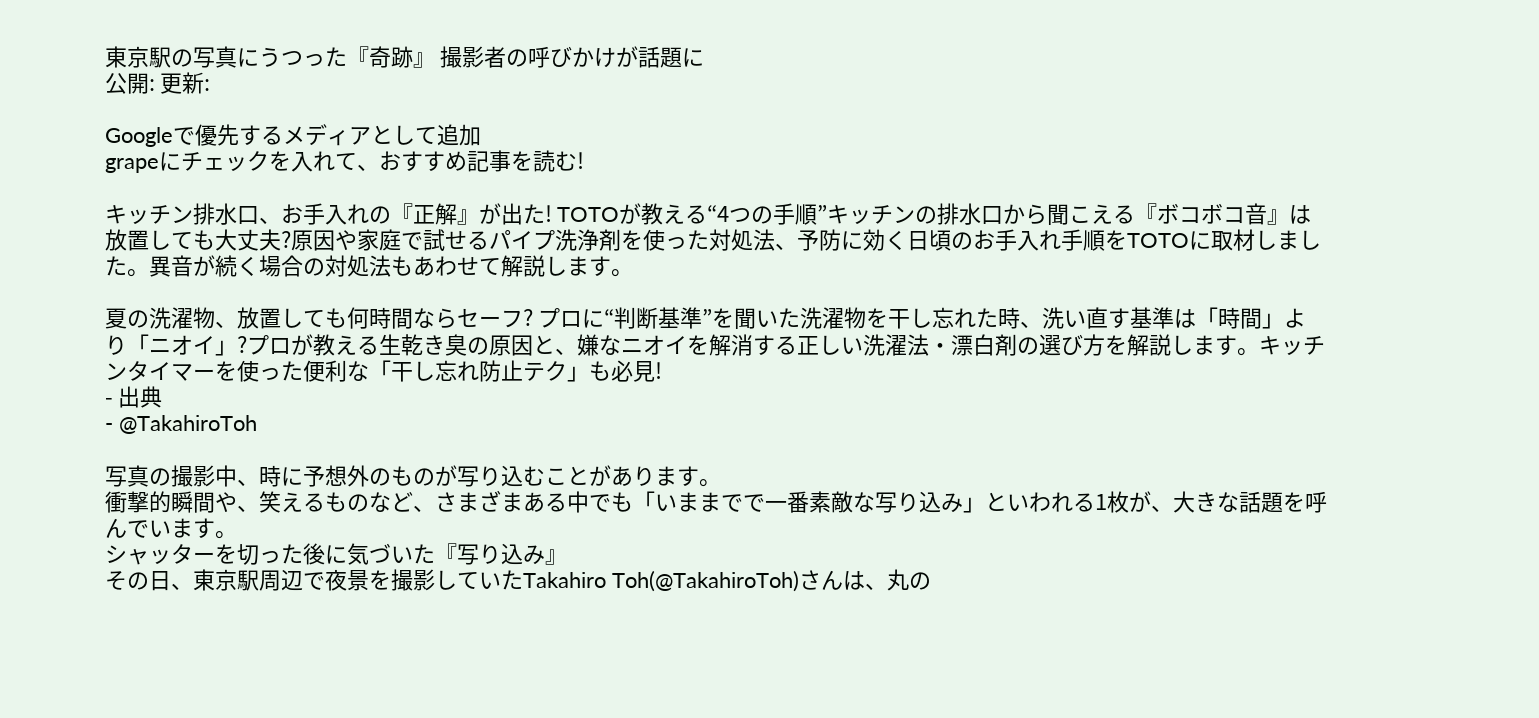東京駅の写真にうつった『奇跡』 撮影者の呼びかけが話題に
公開: 更新:

Googleで優先するメディアとして追加
grapeにチェックを入れて、おすすめ記事を読む!

キッチン排水口、お手入れの『正解』が出た! TOTOが教える“4つの手順”キッチンの排水口から聞こえる『ボコボコ音』は放置しても大丈夫?原因や家庭で試せるパイプ洗浄剤を使った対処法、予防に効く日頃のお手入れ手順をTOTOに取材しました。異音が続く場合の対処法もあわせて解説します。

夏の洗濯物、放置しても何時間ならセーフ? プロに“判断基準”を聞いた洗濯物を干し忘れた時、洗い直す基準は「時間」より「ニオイ」?プロが教える生乾き臭の原因と、嫌なニオイを解消する正しい洗濯法・漂白剤の選び方を解説します。キッチンタイマーを使った便利な「干し忘れ防止テク」も必見!
- 出典
- @TakahiroToh

写真の撮影中、時に予想外のものが写り込むことがあります。
衝撃的瞬間や、笑えるものなど、さまざまある中でも「いままでで一番素敵な写り込み」といわれる1枚が、大きな話題を呼んでいます。
シャッターを切った後に気づいた『写り込み』
その日、東京駅周辺で夜景を撮影していたTakahiro Toh(@TakahiroToh)さんは、丸の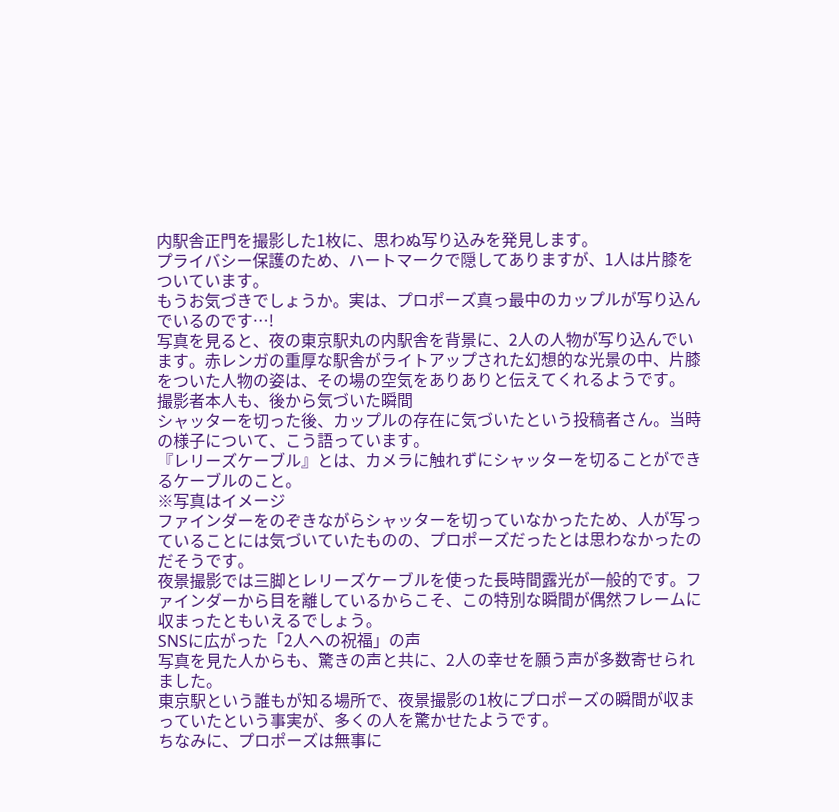内駅舎正門を撮影した1枚に、思わぬ写り込みを発見します。
プライバシー保護のため、ハートマークで隠してありますが、1人は片膝をついています。
もうお気づきでしょうか。実は、プロポーズ真っ最中のカップルが写り込んでいるのです…!
写真を見ると、夜の東京駅丸の内駅舎を背景に、2人の人物が写り込んでいます。赤レンガの重厚な駅舎がライトアップされた幻想的な光景の中、片膝をついた人物の姿は、その場の空気をありありと伝えてくれるようです。
撮影者本人も、後から気づいた瞬間
シャッターを切った後、カップルの存在に気づいたという投稿者さん。当時の様子について、こう語っています。
『レリーズケーブル』とは、カメラに触れずにシャッターを切ることができるケーブルのこと。
※写真はイメージ
ファインダーをのぞきながらシャッターを切っていなかったため、人が写っていることには気づいていたものの、プロポーズだったとは思わなかったのだそうです。
夜景撮影では三脚とレリーズケーブルを使った長時間露光が一般的です。ファインダーから目を離しているからこそ、この特別な瞬間が偶然フレームに収まったともいえるでしょう。
SNSに広がった「2人への祝福」の声
写真を見た人からも、驚きの声と共に、2人の幸せを願う声が多数寄せられました。
東京駅という誰もが知る場所で、夜景撮影の1枚にプロポーズの瞬間が収まっていたという事実が、多くの人を驚かせたようです。
ちなみに、プロポーズは無事に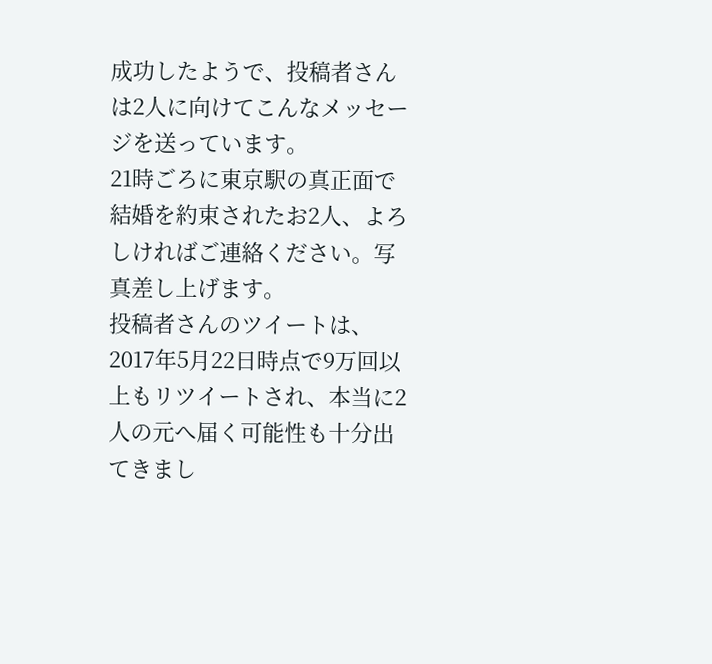成功したようで、投稿者さんは2人に向けてこんなメッセージを送っています。
21時ごろに東京駅の真正面で結婚を約束されたお2人、よろしければご連絡ください。写真差し上げます。
投稿者さんのツイートは、2017年5月22日時点で9万回以上もリツイートされ、本当に2人の元へ届く可能性も十分出てきまし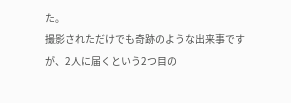た。
撮影されただけでも奇跡のような出来事ですが、2人に届くという2つ目の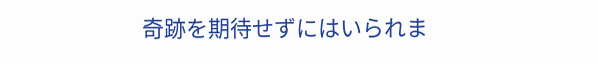奇跡を期待せずにはいられま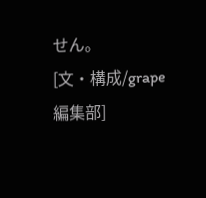せん。
[文・構成/grape編集部]